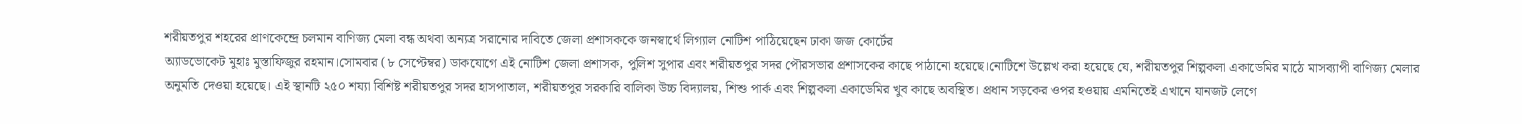শরীয়তপুর শহরের প্রাণকেন্দ্রে চলমান বাণিজ্য মেলা বন্ধ অথবা অন্যত্র সরানোর দাবিতে জেলা প্রশাসককে জনস্বার্থে লিগ্যাল নোটিশ পাঠিয়েছেন ঢাকা জজ কোর্টের
অ্যাডভোকেট মুহাঃ মুস্তাফিজুর রহমান।সোমবার (৮ সেপ্টেম্বর) ডাকযোগে এই নোটিশ জেলা প্রশাসক, পুলিশ সুপার এবং শরীয়তপুর সদর পৌরসভার প্রশাসকের কাছে পাঠানো হয়েছে।নোটিশে উল্লেখ করা হয়েছে যে, শরীয়তপুর শিল্পকলা একাডেমির মাঠে মাসব্যাপী বাণিজ্য মেলার অনুমতি দেওয়া হয়েছে। এই স্থানটি ২৫০ শয্যা বিশিষ্ট শরীয়তপুর সদর হাসপাতাল, শরীয়তপুর সরকারি বালিকা উচ্চ বিদ্যালয়, শিশু পার্ক এবং শিল্পকলা একাডেমির খুব কাছে অবস্থিত। প্রধান সড়কের ওপর হওয়ায় এমনিতেই এখানে যানজট লেগে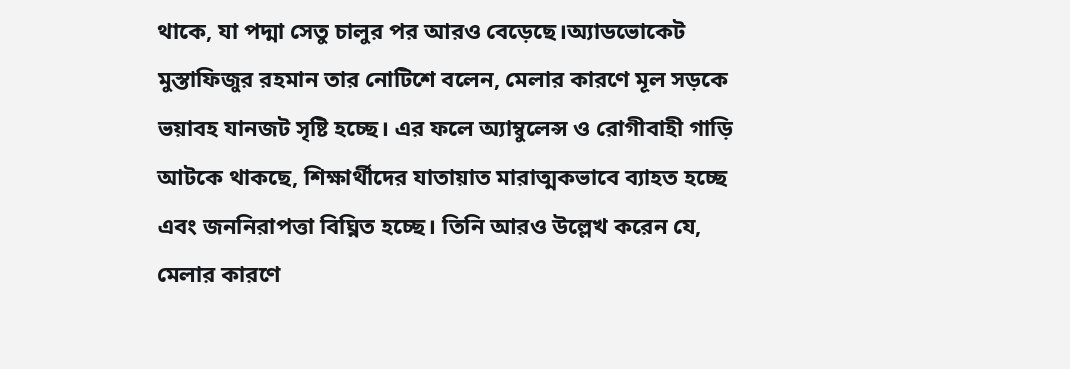থাকে, যা পদ্মা সেতু চালুর পর আরও বেড়েছে।অ্যাডভোকেট মুস্তাফিজুর রহমান তার নোটিশে বলেন, মেলার কারণে মূল সড়কে ভয়াবহ যানজট সৃষ্টি হচ্ছে। এর ফলে অ্যাম্বুলেন্স ও রোগীবাহী গাড়ি আটকে থাকছে, শিক্ষার্থীদের যাতায়াত মারাত্মকভাবে ব্যাহত হচ্ছে এবং জননিরাপত্তা বিঘ্নিত হচ্ছে। তিনি আরও উল্লেখ করেন যে, মেলার কারণে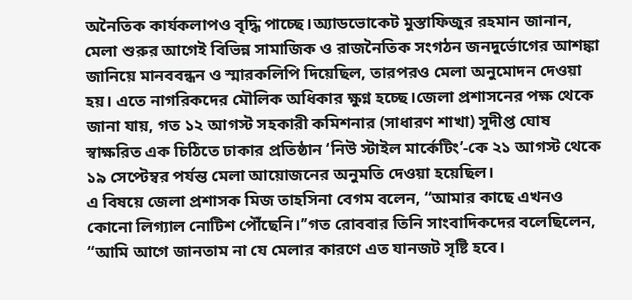অনৈতিক কার্যকলাপও বৃদ্ধি পাচ্ছে।অ্যাডভোকেট মুস্তাফিজুর রহমান জানান, মেলা শুরুর আগেই বিভিন্ন সামাজিক ও রাজনৈতিক সংগঠন জনদুর্ভোগের আশঙ্কা জানিয়ে মানববন্ধন ও স্মারকলিপি দিয়েছিল, তারপরও মেলা অনুমোদন দেওয়া হয়। এতে নাগরিকদের মৌলিক অধিকার ক্ষুণ্ন হচ্ছে।জেলা প্রশাসনের পক্ষ থেকে জানা যায়, গত ১২ আগস্ট সহকারী কমিশনার (সাধারণ শাখা) সুদীপ্ত ঘোষ স্বাক্ষরিত এক চিঠিতে ঢাকার প্রতিষ্ঠান ‘নিউ স্টাইল মার্কেটিং’-কে ২১ আগস্ট থেকে ১৯ সেপ্টেম্বর পর্যন্ত মেলা আয়োজনের অনুমতি দেওয়া হয়েছিল।
এ বিষয়ে জেলা প্রশাসক মিজ তাহসিনা বেগম বলেন, “আমার কাছে এখনও কোনো লিগ্যাল নোটিশ পৌঁছেনি।’’গত রোববার তিনি সাংবাদিকদের বলেছিলেন, “আমি আগে জানতাম না যে মেলার কারণে এত যানজট সৃষ্টি হবে।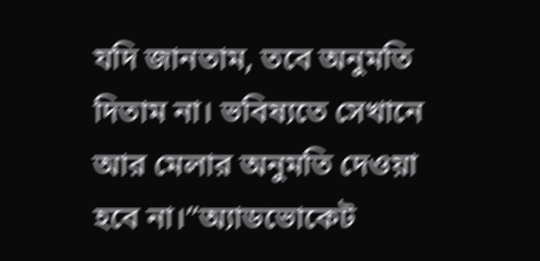যদি জানতাম, তবে অনুমতি দিতাম না। ভবিষ্যতে সেখানে আর মেলার অনুমতি দেওয়া হবে না।”অ্যাডভোকেট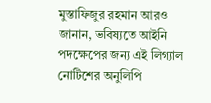মুস্তাফিজুর রহমান আরও জানান, ভবিষ্যতে আইনি পদক্ষেপের জন্য এই লিগ্যাল নোটিশের অনুলিপি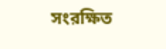সংরক্ষিত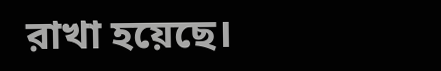রাখা হয়েছে।